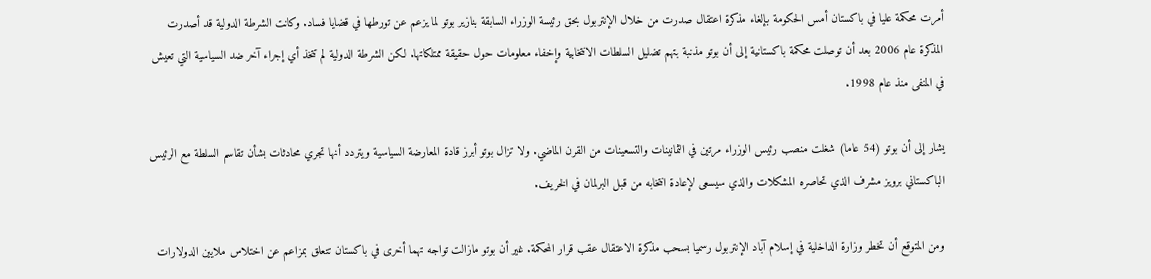أمرت محكمة عليا في باكستان أمس الحكومة بإلغاء مذكرة اعتقال صدرت من خلال الإنتربول بحق رئيسة الوزراء السابقة بنازير بوتو لما يزعم عن تورطها في قضايا فساد. وكانت الشرطة الدولية قد أصدرت المذكرة عام 2006 بعد أن توصلت محكمة باكستانية إلى أن بوتو مذنبة بتهم تضليل السلطات الانتخابية وإخفاء معلومات حول حقيقة ممتلكاتها. لكن الشرطة الدولية لم تتخذ أي إجراء آخر ضد السياسية التي تعيش في المنفى منذ عام 1998.

يشار إلى أن بوتو (54 عاما) شغلت منصب رئيس الوزراء مرتين في الثمانينات والتسعينات من القرن الماضي. ولا تزال بوتو أبرز قادة المعارضة السياسية ويتردد أنها تجري محادثات بشأن تقاسم السلطة مع الرئيس الباكستاني برويز مشرف الذي تحاصره المشكلات والذي سيسعى لإعادة انتخابه من قبل البرلمان في الخريف.

ومن المتوقع أن تخطر وزارة الداخلية في إسلام آباد الإنتربول رسميا بسحب مذكرة الاعتقال عقب قرار المحكمة. غير أن بوتو مازالت تواجه تهما أخرى في باكستان تتعلق بمزاعم عن اختلاس ملايين الدولارات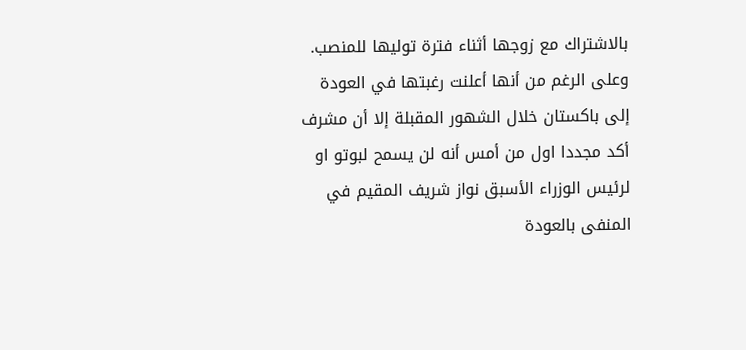بالاشتراك مع زوجها أثناء فترة توليها للمنصب. وعلى الرغم من أنها أعلنت رغبتها في العودة إلى باكستان خلال الشهور المقبلة إلا أن مشرف أكد مجددا اول من أمس أنه لن يسمح لبوتو او لرئيس الوزراء الأسبق نواز شريف المقيم في المنفى بالعودة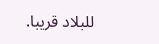للبلاد قريبا.